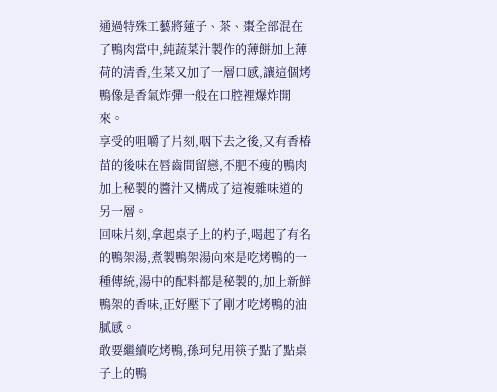通過特殊工藝將蓮子、茶、棗全部混在了鴨肉當中,純蔬菜汁製作的薄餅加上薄荷的清香,生菜又加了一層口感,讓這個烤鴨像是香氣炸彈一般在口腔裡爆炸開來。
享受的咀嚼了片刻,咽下去之後,又有香椿苗的後味在唇齒間留戀,不肥不瘦的鴨肉加上秘製的醬汁又構成了這複雜味道的另一層。
回味片刻,拿起桌子上的杓子,喝起了有名的鴨架湯,煮製鴨架湯向來是吃烤鴨的一種傳統,湯中的配料都是秘製的,加上新鮮鴨架的香味,正好壓下了剛才吃烤鴨的油膩感。
敢要繼續吃烤鴨,孫珂兒用筷子點了點桌子上的鴨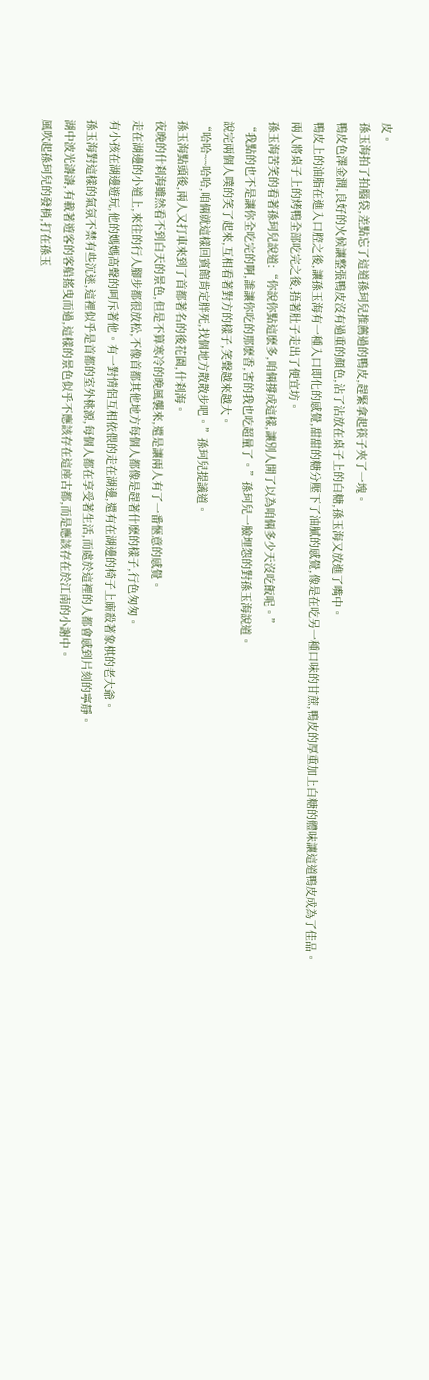皮。
孫玉海拍了拍腦袋,差點忘了這道孫珂兒推薦過的鴨皮,趕緊拿起筷子夾了一塊。
鴨皮色澤金潤,良好的火候讓整張鴨皮沒有過重的顏色,沾了沾放在桌子上的白糖,孫玉海又放進了嘴中。
鴨皮上的油脂在進入口腔之後,讓孫玉海有一種入口即化的感覺,甜甜的糖分壓下了油膩的感覺,像是在吃另一種口味的甘蔗,鴨皮的厚重加上白糖的體味讓這道鴨皮成為了佳品。
兩人將桌子上的烤鴨全部吃完之後,捂著肚子走出了便宜坊。
孫玉海苦笑的看著孫珂兒說道:“你說你點這麽多,咱倆撐成這樣,讓別人開了以為咱倆多少天沒吃飯呢。”
“我點的也不是讓你全吃完的啊,誰讓你吃的那麽香,害的我也吃超量了。”孫珂兒一臉埋怨的對孫玉海說道。
說完兩個人噗的笑了起來,互相看著對方的樣子,笑聲越來越大。
“哈哈~~哈哈,咱倆就這樣回賓館肯定胖死,找個地方散散步吧。”孫珂兒提議道。
孫玉海點頭後,兩人又打車來到了首都著名的後花園,什刹海。
夜晚的什刹海雖然看不到白天的景色,但是不算寒冷的晚風襲來,還是讓兩人有了一番愜意的感覺。
走在湖邊的小道上,來往的行人腳步都很放松,不像首都其他地方每個人都像是趕著什麽的樣子,行色匆匆。
有小孩在湖邊遊玩,他的媽媽高聲的呵斥著他。有一對情侶互相依偎的走在湖邊,還有在湖邊的椅子上廝殺著象棋的老大爺。
孫玉海對這樣的氣氛不禁有些沉迷,這裡似乎是首都的室外桃源,每個人都在享受著生活,而處於這裡的人都會感到片刻的寧靜。
湖中波光濤濤,有載著遊客的客船搖曳而過,這樣的景色似乎不應該存在這座古都,而是應該存在於江南的小謝中。
風吹起孫珂兒的發梢,打在孫玉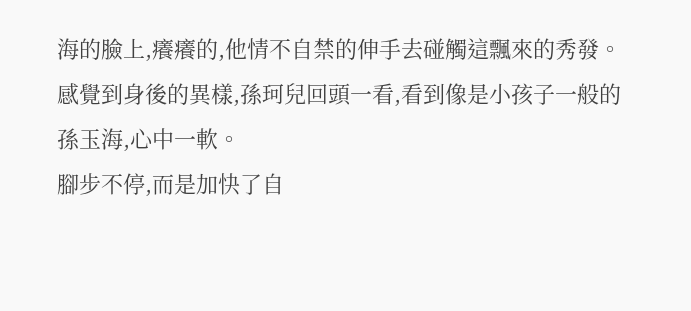海的臉上,癢癢的,他情不自禁的伸手去碰觸這飄來的秀發。
感覺到身後的異樣,孫珂兒回頭一看,看到像是小孩子一般的孫玉海,心中一軟。
腳步不停,而是加快了自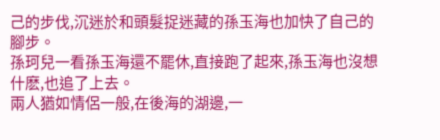己的步伐,沉迷於和頭髮捉迷藏的孫玉海也加快了自己的腳步。
孫珂兒一看孫玉海還不罷休,直接跑了起來,孫玉海也沒想什麽,也追了上去。
兩人猶如情侶一般,在後海的湖邊,一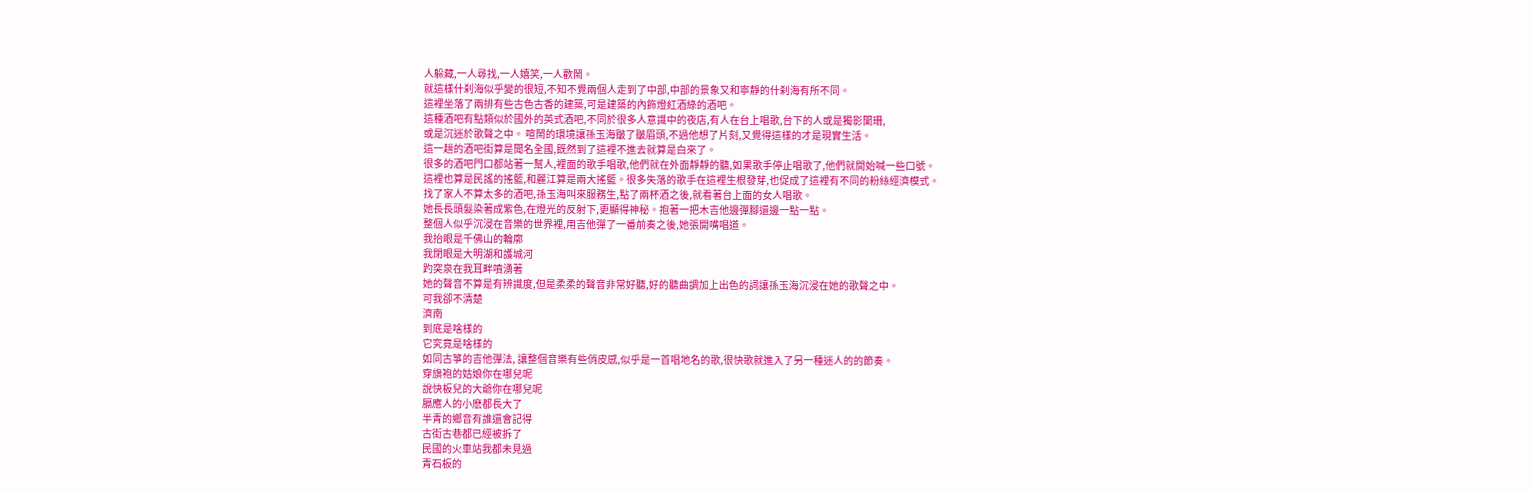人躲藏,一人尋找,一人嬉笑,一人歡鬧。
就這樣什刹海似乎變的很短,不知不覺兩個人走到了中部,中部的景象又和寧靜的什刹海有所不同。
這裡坐落了兩排有些古色古香的建築,可是建築的內飾燈紅酒綠的酒吧。
這種酒吧有點類似於國外的英式酒吧,不同於很多人意識中的夜店,有人在台上唱歌,台下的人或是獨影闌珊,
或是沉迷於歌聲之中。 喧鬧的環境讓孫玉海皺了皺眉頭,不過他想了片刻,又覺得這樣的才是現實生活。
這一趟的酒吧街算是聞名全國,既然到了這裡不進去就算是白來了。
很多的酒吧門口都站著一幫人,裡面的歌手唱歌,他們就在外面靜靜的聽,如果歌手停止唱歌了,他們就開始喊一些口號。
這裡也算是民謠的搖籃,和麗江算是兩大搖籃。很多失落的歌手在這裡生根發芽,也促成了這裡有不同的粉絲經濟模式。
找了家人不算太多的酒吧,孫玉海叫來服務生,點了兩杯酒之後,就看著台上面的女人唱歌。
她長長頭髮染著成紫色,在燈光的反射下,更顯得神秘。抱著一把木吉他邊彈腳還邊一點一點。
整個人似乎沉浸在音樂的世界裡,用吉他彈了一番前奏之後,她張開嘴唱道。
我抬眼是千佛山的輪廓
我閉眼是大明湖和護城河
趵突泉在我耳畔噴湧著
她的聲音不算是有辨識度,但是柔柔的聲音非常好聽,好的聽曲調加上出色的詞讓孫玉海沉浸在她的歌聲之中。
可我卻不清楚
濟南
到底是啥樣的
它究竟是啥樣的
如同古箏的吉他彈法, 讓整個音樂有些俏皮感,似乎是一首唱地名的歌,很快歌就進入了另一種迷人的的節奏。
穿旗袍的姑娘你在哪兒呢
說快板兒的大爺你在哪兒呢
膈應人的小麽都長大了
半青的鄉音有誰還會記得
古街古巷都已經被拆了
民國的火車站我都未見過
青石板的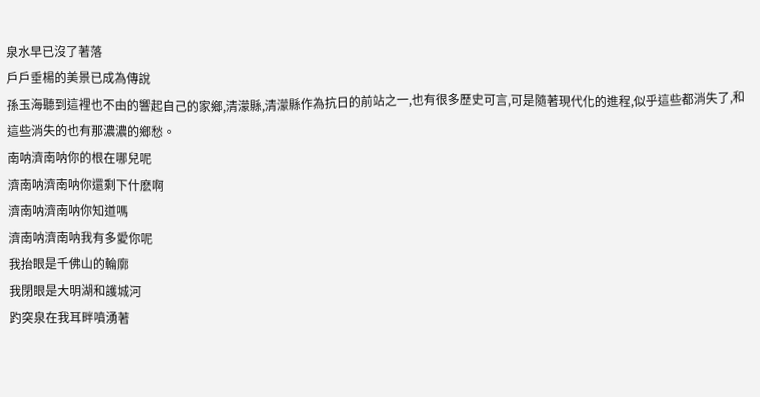泉水早已沒了著落
戶戶垂楊的美景已成為傳說
孫玉海聽到這裡也不由的響起自己的家鄉,清濛縣,清濛縣作為抗日的前站之一,也有很多歷史可言,可是隨著現代化的進程,似乎這些都消失了,和這些消失的也有那濃濃的鄉愁。
南呐濟南呐你的根在哪兒呢
濟南呐濟南呐你還剩下什麽啊
濟南呐濟南呐你知道嗎
濟南呐濟南呐我有多愛你呢
我抬眼是千佛山的輪廓
我閉眼是大明湖和護城河
趵突泉在我耳畔噴湧著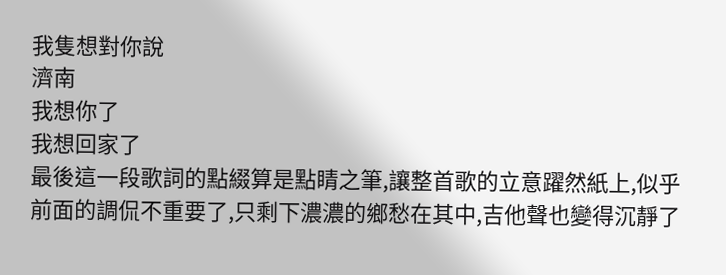我隻想對你說
濟南
我想你了
我想回家了
最後這一段歌詞的點綴算是點睛之筆,讓整首歌的立意躍然紙上,似乎前面的調侃不重要了,只剩下濃濃的鄉愁在其中,吉他聲也變得沉靜了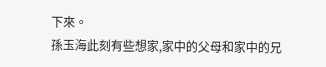下來。
孫玉海此刻有些想家,家中的父母和家中的兄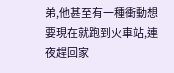弟,他甚至有一種衝動想要現在就跑到火車站,連夜趕回家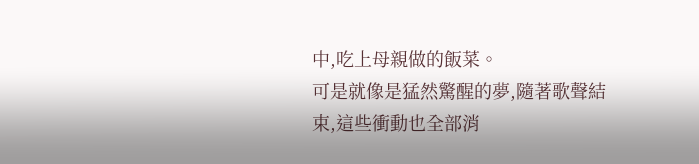中,吃上母親做的飯菜。
可是就像是猛然驚醒的夢,隨著歌聲結束,這些衝動也全部消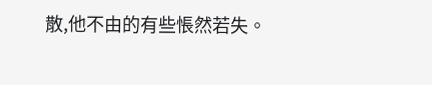散,他不由的有些悵然若失。